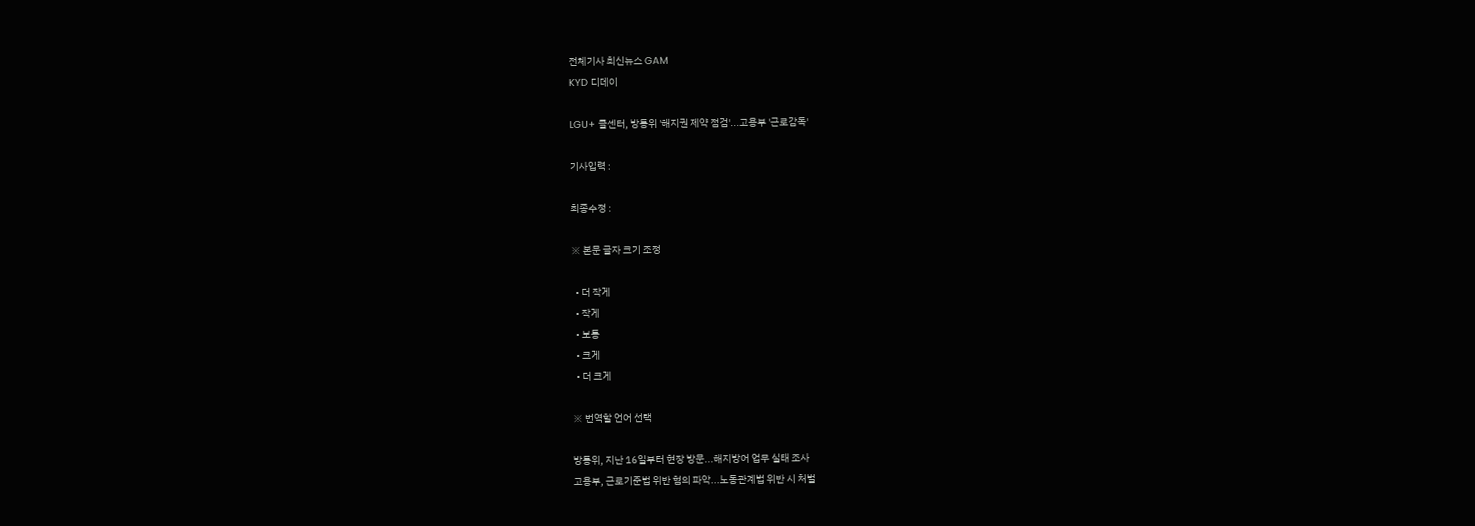전체기사 최신뉴스 GAM
KYD 디데이

LGU+ 콜센터, 방통위 '해지권 제약 점검'...고용부 '근로감독'

기사입력 :

최종수정 :

※ 본문 글자 크기 조정

  • 더 작게
  • 작게
  • 보통
  • 크게
  • 더 크게

※ 번역할 언어 선택

방통위, 지난 16일부터 현장 방문...해지방어 업무 실태 조사
고용부, 근로기준법 위반 혐의 파악...노동관계법 위반 시 처벌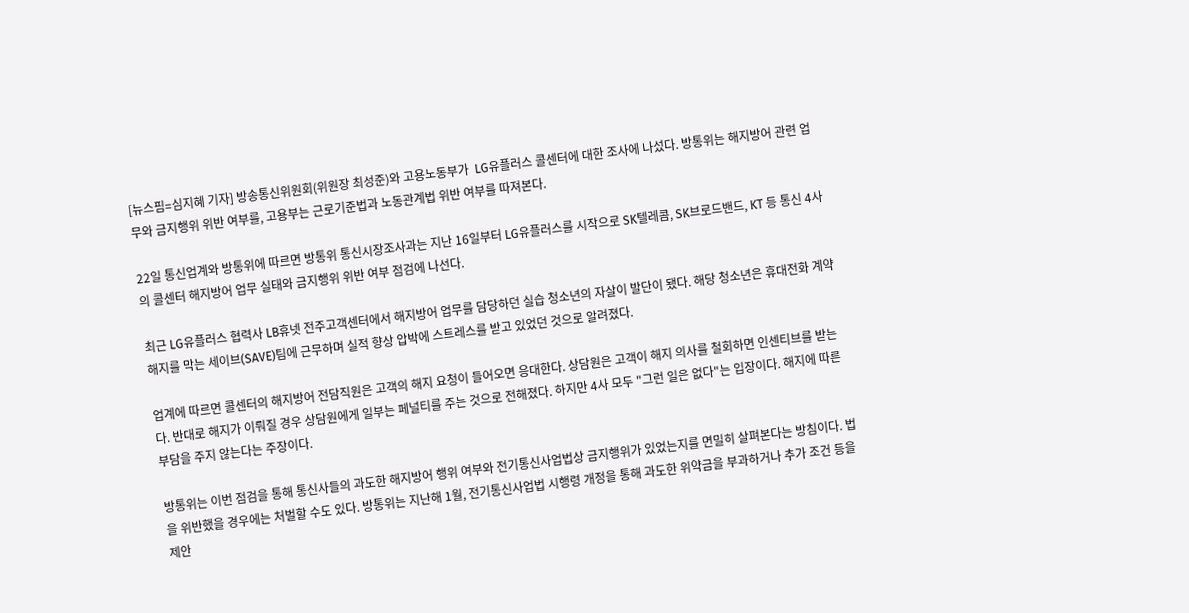[뉴스핌=심지혜 기자] 방송통신위원회(위원장 최성준)와 고용노동부가  LG유플러스 콜센터에 대한 조사에 나섰다. 방통위는 해지방어 관련 업무와 금지행위 위반 여부를, 고용부는 근로기준법과 노동관계법 위반 여부를 따져본다.

22일 통신업계와 방통위에 따르면 방통위 통신시장조사과는 지난 16일부터 LG유플러스를 시작으로 SK텔레콤, SK브로드밴드, KT 등 통신 4사의 콜센터 해지방어 업무 실태와 금지행위 위반 여부 점검에 나선다.

최근 LG유플러스 협력사 LB휴넷 전주고객센터에서 해지방어 업무를 담당하던 실습 청소년의 자살이 발단이 됐다. 해당 청소년은 휴대전화 계약 해지를 막는 세이브(SAVE)팀에 근무하며 실적 향상 압박에 스트레스를 받고 있었던 것으로 알려졌다.

업계에 따르면 콜센터의 해지방어 전담직원은 고객의 해지 요청이 들어오면 응대한다. 상담원은 고객이 해지 의사를 철회하면 인센티브를 받는다. 반대로 해지가 이뤄질 경우 상담원에게 일부는 페널티를 주는 것으로 전해졌다. 하지만 4사 모두 "그런 일은 없다"는 입장이다. 해지에 따른 부담을 주지 않는다는 주장이다.

방통위는 이번 점검을 통해 통신사들의 과도한 해지방어 행위 여부와 전기통신사업법상 금지행위가 있었는지를 면밀히 살펴본다는 방침이다. 법을 위반했을 경우에는 처벌할 수도 있다. 방통위는 지난해 1월, 전기통신사업법 시행령 개정을 통해 과도한 위약금을 부과하거나 추가 조건 등을 제안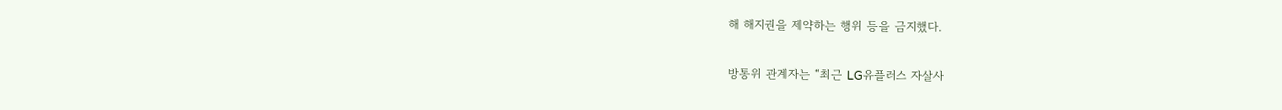해 해지권을 제약하는 행위 등을 금지했다.

방통위 관계자는 “최근 LG유플러스 자살사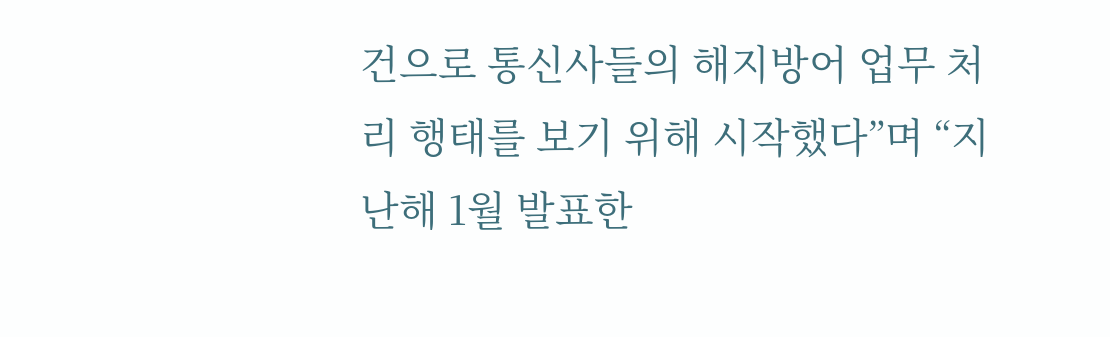건으로 통신사들의 해지방어 업무 처리 행태를 보기 위해 시작했다”며 “지난해 1월 발표한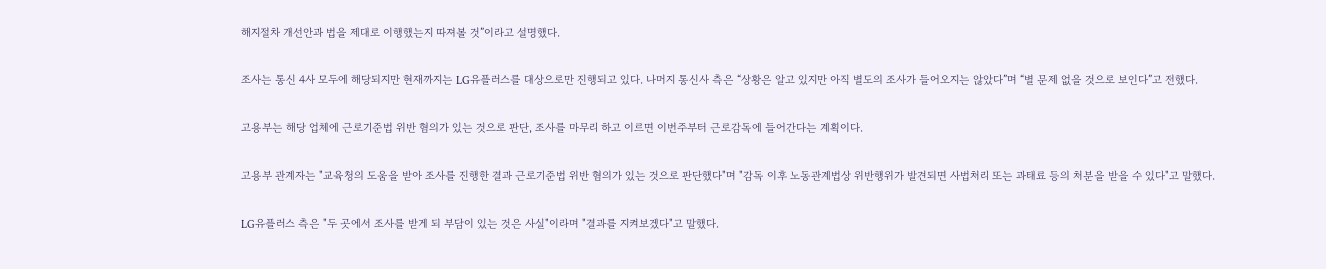해지절차 개선안과 법을 제대로 이행했는지 따져볼 것”이라고 설명했다.

조사는 통신 4사 모두에 해당되지만 현재까지는 LG유플러스를 대상으로만 진행되고 있다. 나머지 통신사 측은 “상황은 알고 있지만 아직 별도의 조사가 들어오지는 않았다”며 “별 문제 없을 것으로 보인다”고 전했다.

고용부는 해당 업체에 근로기준법 위반 혐의가 있는 것으로 판단, 조사를 마무리 하고 이르면 이번주부터 근로감독에 들어간다는 계획이다.

고용부 관계자는 "교육청의 도움을 받아 조사를 진행한 결과 근로기준법 위반 혐의가 있는 것으로 판단했다"며 "감독 이후 노동관계법상 위반행위가 발견되면 사법처리 또는 과태료 등의 처분을 받을 수 있다"고 말했다.

LG유플러스 측은 "두 곳에서 조사를 받게 되 부담이 있는 것은 사실"이라며 "결과를 지켜보겠다"고 말했다.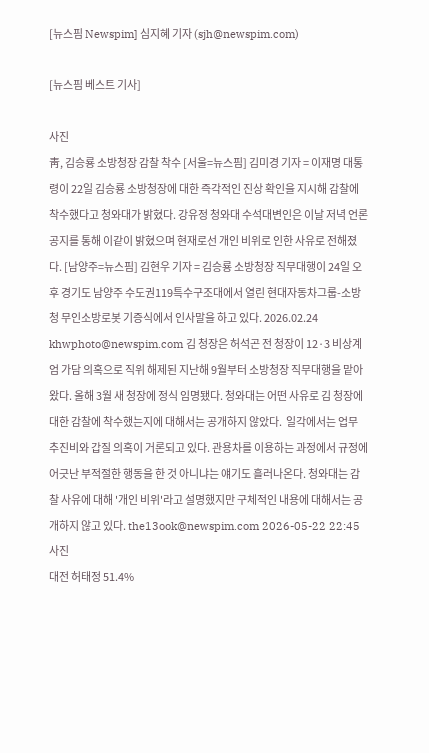[뉴스핌 Newspim] 심지혜 기자 (sjh@newspim.com)

[뉴스핌 베스트 기사]

사진
靑, 김승룡 소방청장 감찰 착수 [서울=뉴스핌] 김미경 기자 = 이재명 대통령이 22일 김승룡 소방청장에 대한 즉각적인 진상 확인을 지시해 감찰에 착수했다고 청와대가 밝혔다. 강유정 청와대 수석대변인은 이날 저녁 언론 공지를 통해 이같이 밝혔으며 현재로선 개인 비위로 인한 사유로 전해졌다. [남양주=뉴스핌] 김현우 기자 = 김승룡 소방청장 직무대행이 24일 오후 경기도 남양주 수도권119특수구조대에서 열린 현대자동차그룹-소방청 무인소방로봇 기증식에서 인사말을 하고 있다. 2026.02.24 khwphoto@newspim.com 김 청장은 허석곤 전 청장이 12·3 비상계엄 가담 의혹으로 직위 해제된 지난해 9월부터 소방청장 직무대행을 맡아왔다. 올해 3월 새 청장에 정식 임명됐다. 청와대는 어떤 사유로 김 청장에 대한 감찰에 착수했는지에 대해서는 공개하지 않았다.  일각에서는 업무 추진비와 갑질 의혹이 거론되고 있다. 관용차를 이용하는 과정에서 규정에 어긋난 부적절한 행동을 한 것 아니냐는 얘기도 흘러나온다. 청와대는 감찰 사유에 대해 '개인 비위'라고 설명했지만 구체적인 내용에 대해서는 공개하지 않고 있다. the13ook@newspim.com 2026-05-22 22:45
사진
대전 허태정 51.4%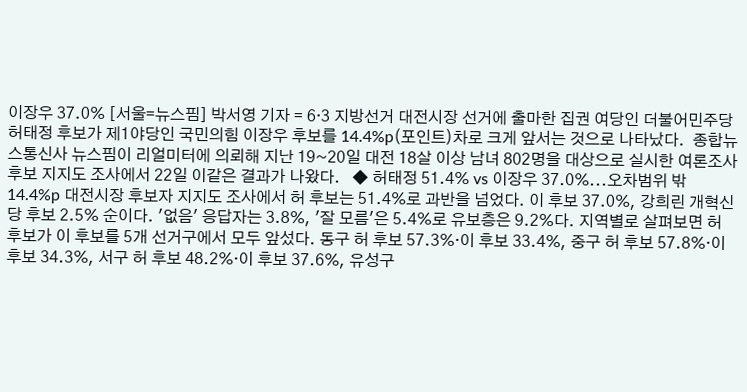이장우 37.0% [서울=뉴스핌] 박서영 기자 = 6·3 지방선거 대전시장 선거에 출마한 집권 여당인 더불어민주당 허태정 후보가 제1야당인 국민의힘 이장우 후보를 14.4%p(포인트)차로 크게 앞서는 것으로 나타났다.  종합뉴스통신사 뉴스핌이 리얼미터에 의뢰해 지난 19~20일 대전 18살 이상 남녀 802명을 대상으로 실시한 여론조사 후보 지지도 조사에서 22일 이같은 결과가 나왔다.   ◆ 허태정 51.4% vs 이장우 37.0%...오차범위 밖 14.4%p 대전시장 후보자 지지도 조사에서 허 후보는 51.4%로 과반을 넘었다. 이 후보 37.0%, 강희린 개혁신당 후보 2.5% 순이다. '없음' 응답자는 3.8%, '잘 모름'은 5.4%로 유보층은 9.2%다. 지역별로 살펴보면 허 후보가 이 후보를 5개 선거구에서 모두 앞섰다. 동구 허 후보 57.3%·이 후보 33.4%, 중구 허 후보 57.8%·이 후보 34.3%, 서구 허 후보 48.2%·이 후보 37.6%, 유성구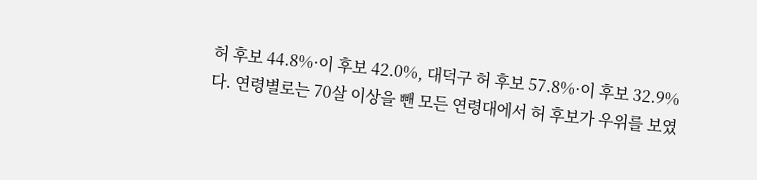허 후보 44.8%·이 후보 42.0%, 대덕구 허 후보 57.8%·이 후보 32.9%다. 연령별로는 70살 이상을 뺀 모든 연령대에서 허 후보가 우위를 보였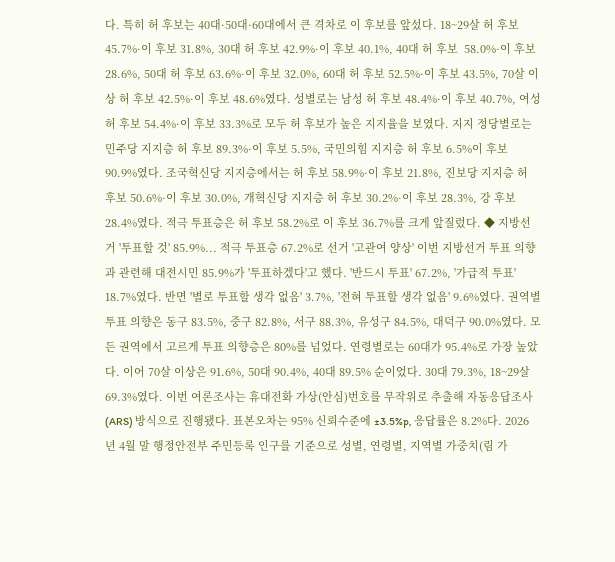다. 특히 허 후보는 40대·50대·60대에서 큰 격차로 이 후보를 앞섰다. 18~29살 허 후보 45.7%·이 후보 31.8%, 30대 허 후보 42.9%·이 후보 40.1%, 40대 허 후보  58.0%·이 후보 28.6%, 50대 허 후보 63.6%·이 후보 32.0%, 60대 허 후보 52.5%·이 후보 43.5%, 70살 이상 허 후보 42.5%·이 후보 48.6%였다. 성별로는 남성 허 후보 48.4%·이 후보 40.7%, 여성 허 후보 54.4%·이 후보 33.3%로 모두 허 후보가 높은 지지율을 보였다. 지지 정당별로는 민주당 지지층 허 후보 89.3%·이 후보 5.5%, 국민의힘 지지층 허 후보 6.5%이 후보  90.9%였다. 조국혁신당 지지층에서는 허 후보 58.9%·이 후보 21.8%, 진보당 지지층 허 후보 50.6%·이 후보 30.0%, 개혁신당 지지층 허 후보 30.2%·이 후보 28.3%, 강 후보 28.4%였다. 적극 투표층은 허 후보 58.2%로 이 후보 36.7%를 크게 앞질렀다. ◆ 지방선거 '투표할 것' 85.9%... 적극 투표층 67.2%로 선거 '고관여 양상' 이번 지방선거 투표 의향과 관련해 대전시민 85.9%가 '투표하겠다'고 했다. '반드시 투표' 67.2%, '가급적 투표' 18.7%였다. 반면 '별로 투표할 생각 없음' 3.7%, '전혀 투표할 생각 없음' 9.6%였다. 권역별 투표 의향은 동구 83.5%, 중구 82.8%, 서구 88.3%, 유성구 84.5%, 대덕구 90.0%였다. 모든 권역에서 고르게 투표 의향층은 80%를 넘었다. 연령별로는 60대가 95.4%로 가장 높았다. 이어 70살 이상은 91.6%, 50대 90.4%, 40대 89.5% 순이었다. 30대 79.3%, 18~29살 69.3%였다. 이번 여론조사는 휴대전화 가상(안심)번호를 무작위로 추출해 자동응답조사(ARS) 방식으로 진행됐다. 표본오차는 95% 신뢰수준에 ±3.5%p, 응답률은 8.2%다. 2026년 4월 말 행정안전부 주민등록 인구를 기준으로 성별, 연령별, 지역별 가중치(림 가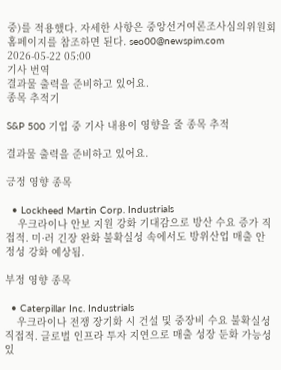중)를 적용했다. 자세한 사항은 중앙선거여론조사심의위원회 홈페이지를 참조하면 된다. seo00@newspim.com 2026-05-22 05:00
기사 번역
결과물 출력을 준비하고 있어요.
종목 추적기

S&P 500 기업 중 기사 내용이 영향을 줄 종목 추적

결과물 출력을 준비하고 있어요.

긍정 영향 종목

  • Lockheed Martin Corp. Industrials
    우크라이나 안보 지원 강화 기대감으로 방산 수요 증가 직접적. 미·러 긴장 완화 불확실성 속에서도 방위산업 매출 안정성 강화 예상됨.

부정 영향 종목

  • Caterpillar Inc. Industrials
    우크라이나 전쟁 장기화 시 건설 및 중장비 수요 불확실성 직접적. 글로벌 인프라 투자 지연으로 매출 성장 둔화 가능성 있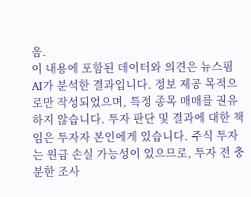음.
이 내용에 포함된 데이터와 의견은 뉴스핌 AI가 분석한 결과입니다. 정보 제공 목적으로만 작성되었으며, 특정 종목 매매를 권유하지 않습니다. 투자 판단 및 결과에 대한 책임은 투자자 본인에게 있습니다. 주식 투자는 원금 손실 가능성이 있으므로, 투자 전 충분한 조사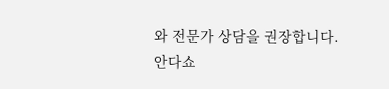와 전문가 상담을 권장합니다.
안다쇼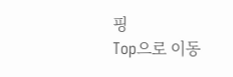핑
Top으로 이동